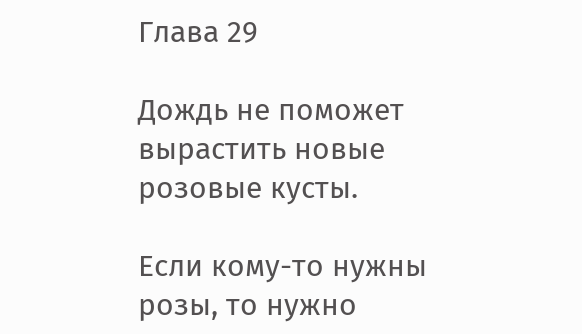Глава 29

Дождь не поможет вырастить новые розовые кусты.

Если кому-то нужны розы, то нужно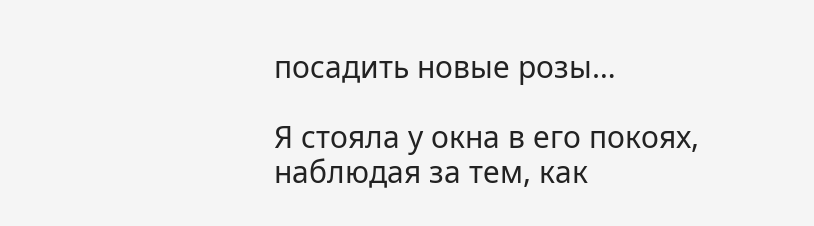посадить новые розы…

Я стояла у окна в его покоях, наблюдая за тем, как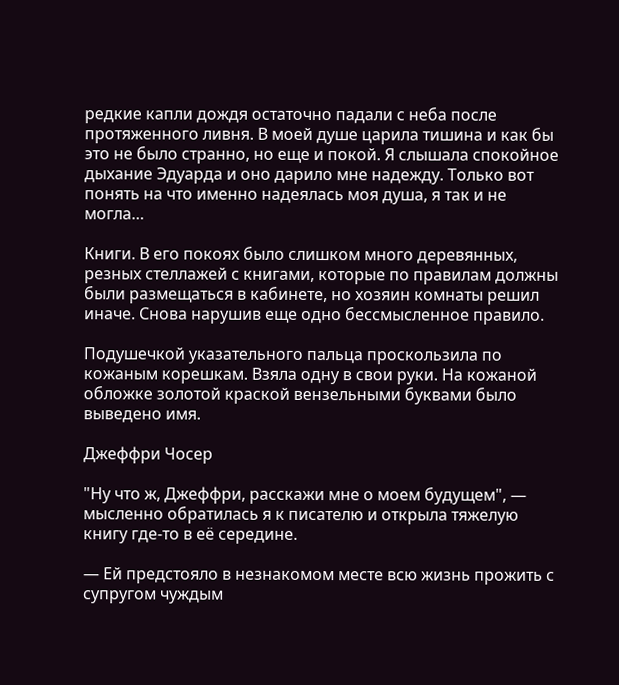редкие капли дождя остаточно падали с неба после протяженного ливня. В моей душе царила тишина и как бы это не было странно, но еще и покой. Я слышала спокойное дыхание Эдуарда и оно дарило мне надежду. Только вот понять на что именно надеялась моя душа, я так и не могла…

Книги. В его покоях было слишком много деревянных, резных стеллажей с книгами, которые по правилам должны были размещаться в кабинете, но хозяин комнаты решил иначе. Снова нарушив еще одно бессмысленное правило.

Подушечкой указательного пальца проскользила по кожаным корешкам. Взяла одну в свои руки. На кожаной обложке золотой краской вензельными буквами было выведено имя.

Джеффри Чосер

"Ну что ж, Джеффри, расскажи мне о моем будущем", — мысленно обратилась я к писателю и открыла тяжелую книгу где-то в её середине.

— Ей предстояло в незнакомом месте всю жизнь прожить с супругом чуждым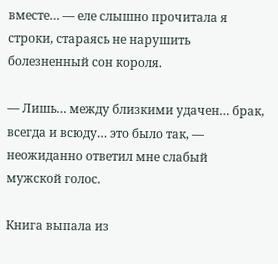вместе… — еле слышно прочитала я строки, стараясь не нарушить болезненный сон короля.

— Лишь… между близкими удачен… брак, всегда и всюду… это было так, — неожиданно ответил мне слабый мужской голос.

Книга выпала из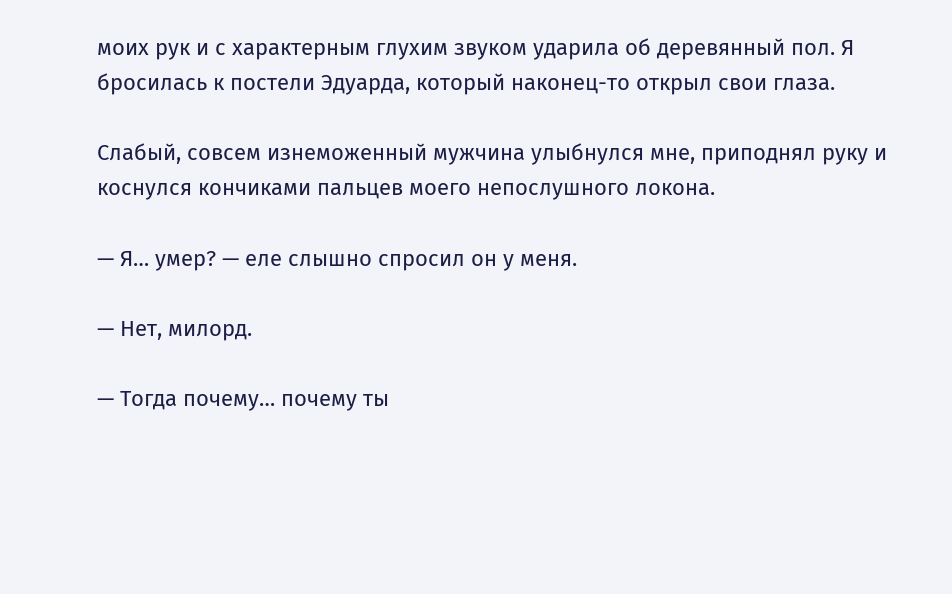моих рук и с характерным глухим звуком ударила об деревянный пол. Я бросилась к постели Эдуарда, который наконец-то открыл свои глаза.

Слабый, совсем изнеможенный мужчина улыбнулся мне, приподнял руку и коснулся кончиками пальцев моего непослушного локона.

— Я… умер? — еле слышно спросил он у меня.

— Нет, милорд.

— Тогда почему… почему ты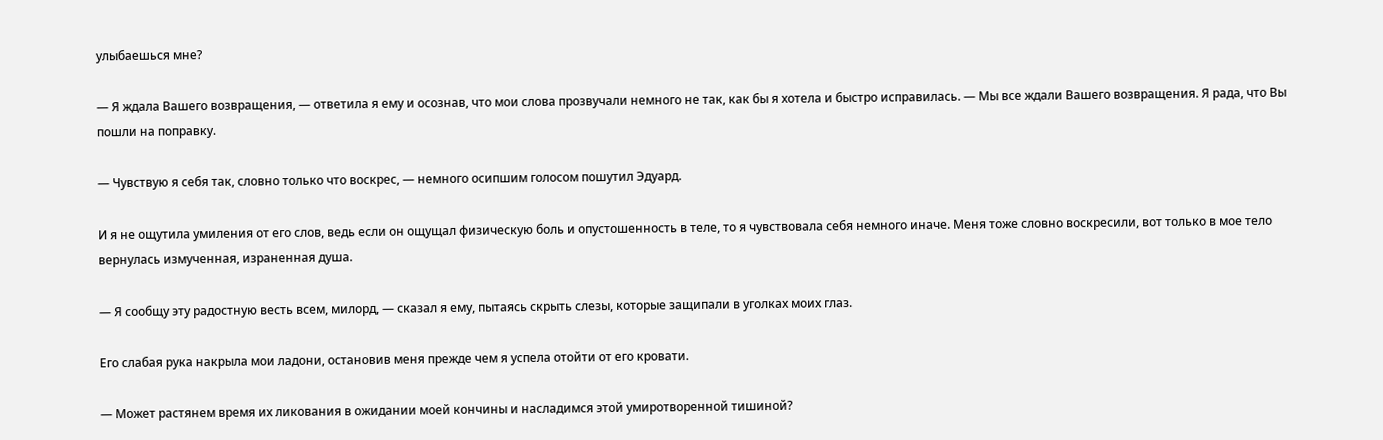улыбаешься мне?

— Я ждала Вашего возвращения, — ответила я ему и осознав, что мои слова прозвучали немного не так, как бы я хотела и быстро исправилась. — Мы все ждали Вашего возвращения. Я рада, что Вы пошли на поправку.

— Чувствую я себя так, словно только что воскрес, — немного осипшим голосом пошутил Эдуард.

И я не ощутила умиления от его слов, ведь если он ощущал физическую боль и опустошенность в теле, то я чувствовала себя немного иначе. Меня тоже словно воскресили, вот только в мое тело вернулась измученная, израненная душа.

— Я сообщу эту радостную весть всем, милорд, — сказал я ему, пытаясь скрыть слезы, которые защипали в уголках моих глаз.

Его слабая рука накрыла мои ладони, остановив меня прежде чем я успела отойти от его кровати.

— Может растянем время их ликования в ожидании моей кончины и насладимся этой умиротворенной тишиной?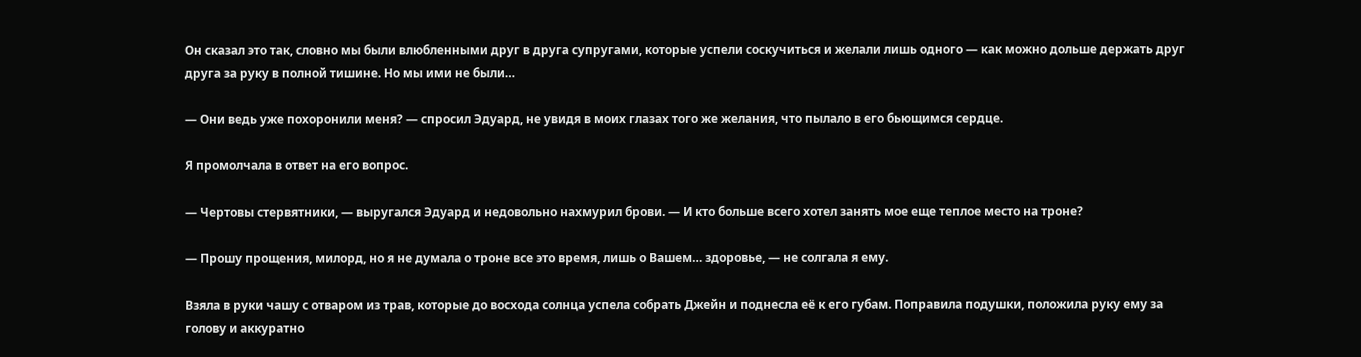Он сказал это так, словно мы были влюбленными друг в друга супругами, которые успели соскучиться и желали лишь одного — как можно дольше держать друг друга за руку в полной тишине. Но мы ими не были…

— Они ведь уже похоронили меня? — спросил Эдуард, не увидя в моих глазах того же желания, что пылало в его бьющимся сердце.

Я промолчала в ответ на его вопрос.

— Чертовы стервятники, — выругался Эдуард и недовольно нахмурил брови. — И кто больше всего хотел занять мое еще теплое место на троне?

— Прошу прощения, милорд, но я не думала о троне все это время, лишь о Вашем… здоровье, — не солгала я ему.

Взяла в руки чашу с отваром из трав, которые до восхода солнца успела собрать Джейн и поднесла её к его губам. Поправила подушки, положила руку ему за голову и аккуратно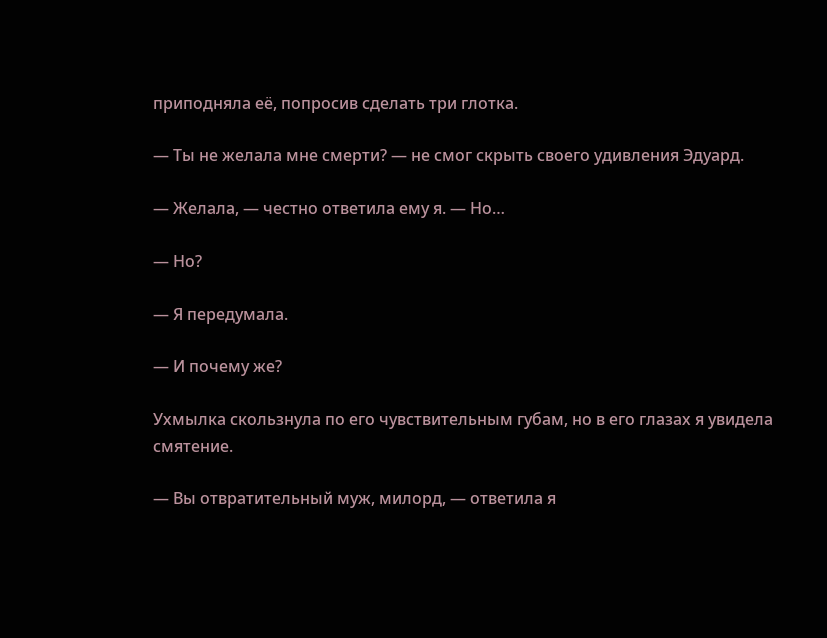приподняла её, попросив сделать три глотка.

— Ты не желала мне смерти? — не смог скрыть своего удивления Эдуард.

— Желала, — честно ответила ему я. — Но…

— Но?

— Я передумала.

— И почему же?

Ухмылка скользнула по его чувствительным губам, но в его глазах я увидела смятение.

— Вы отвратительный муж, милорд, — ответила я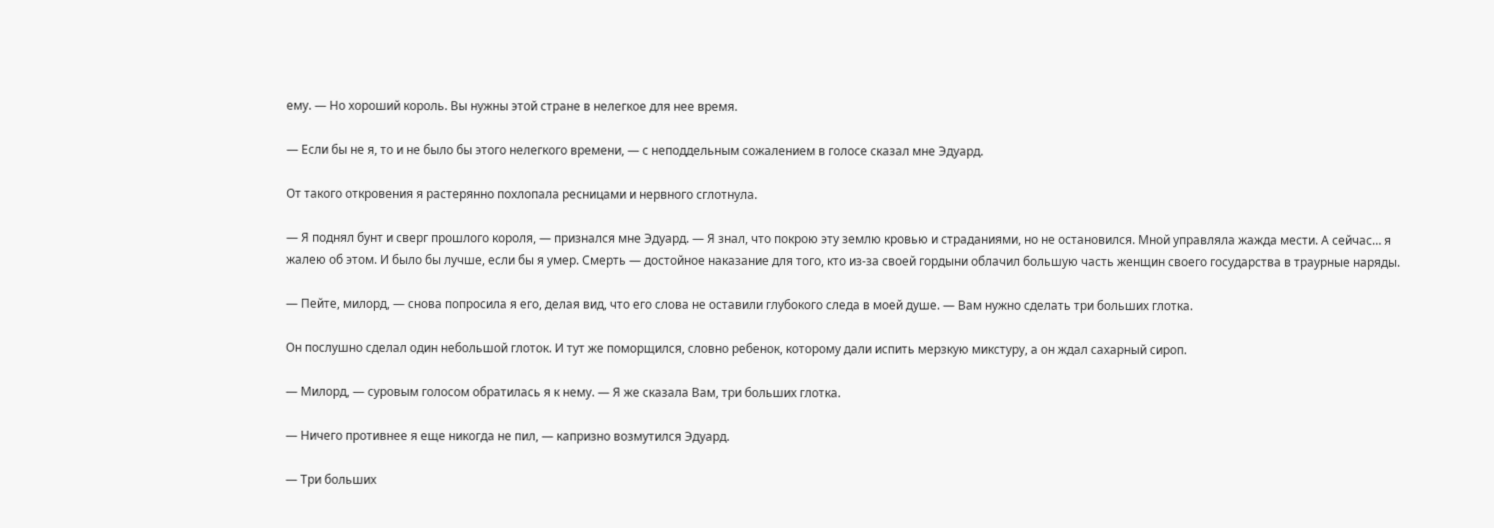ему. — Но хороший король. Вы нужны этой стране в нелегкое для нее время.

— Если бы не я, то и не было бы этого нелегкого времени, — с неподдельным сожалением в голосе сказал мне Эдуард.

От такого откровения я растерянно похлопала ресницами и нервного сглотнула.

— Я поднял бунт и сверг прошлого короля, — признался мне Эдуард. — Я знал, что покрою эту землю кровью и страданиями, но не остановился. Мной управляла жажда мести. А сейчас… я жалею об этом. И было бы лучше, если бы я умер. Смерть — достойное наказание для того, кто из-за своей гордыни облачил большую часть женщин своего государства в траурные наряды.

— Пейте, милорд, — снова попросила я его, делая вид, что его слова не оставили глубокого следа в моей душе. — Вам нужно сделать три больших глотка.

Он послушно сделал один небольшой глоток. И тут же поморщился, словно ребенок, которому дали испить мерзкую микстуру, а он ждал сахарный сироп.

— Милорд, — суровым голосом обратилась я к нему. — Я же сказала Вам, три больших глотка.

— Ничего противнее я еще никогда не пил, — капризно возмутился Эдуард.

— Три больших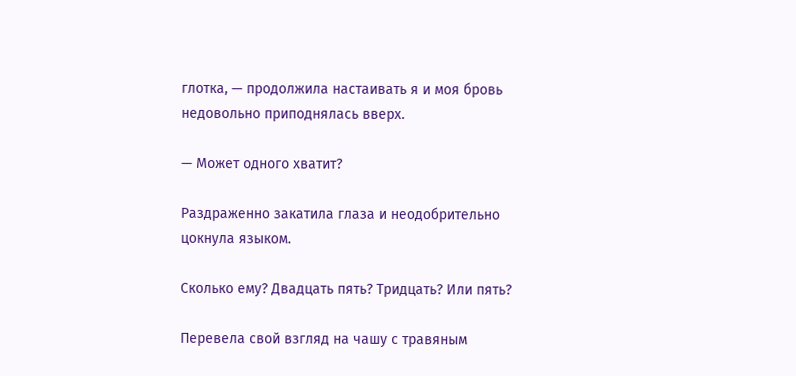глотка, — продолжила настаивать я и моя бровь недовольно приподнялась вверх.

— Может одного хватит?

Раздраженно закатила глаза и неодобрительно цокнула языком.

Сколько ему? Двадцать пять? Тридцать? Или пять?

Перевела свой взгляд на чашу с травяным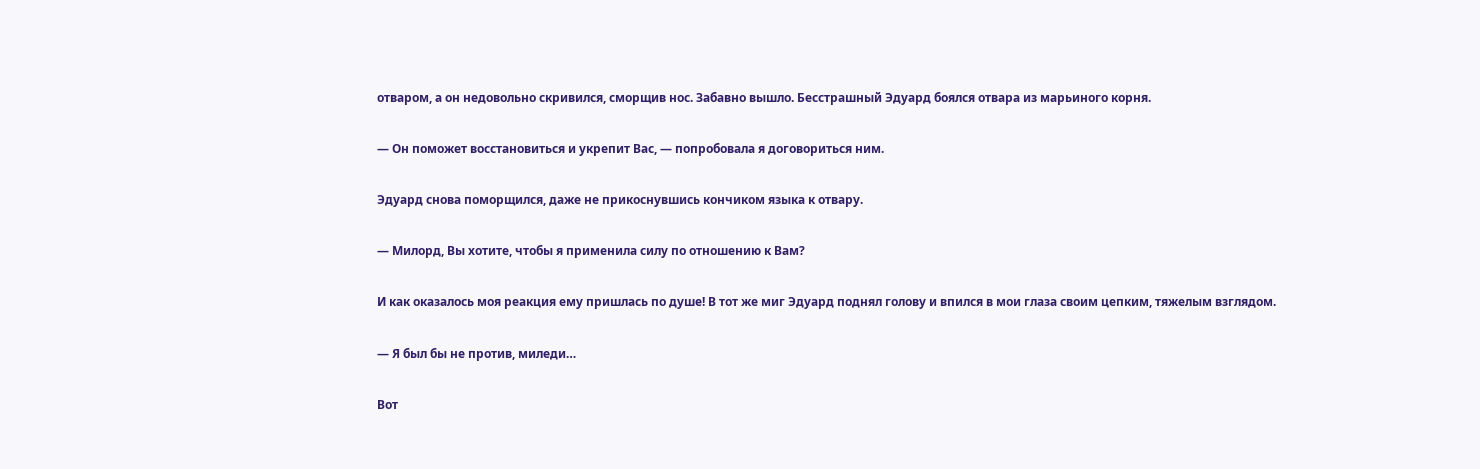отваром, а он недовольно скривился, сморщив нос. Забавно вышло. Бесстрашный Эдуард боялся отвара из марьиного корня.

— Он поможет восстановиться и укрепит Вас, — попробовала я договориться ним.

Эдуард снова поморщился, даже не прикоснувшись кончиком языка к отвару.

— Милорд, Вы хотите, чтобы я применила силу по отношению к Вам?

И как оказалось моя реакция ему пришлась по душе! В тот же миг Эдуард поднял голову и впился в мои глаза своим цепким, тяжелым взглядом.

— Я был бы не против, миледи…

Вот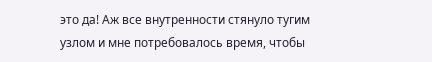это да! Аж все внутренности стянуло тугим узлом и мне потребовалось время, чтобы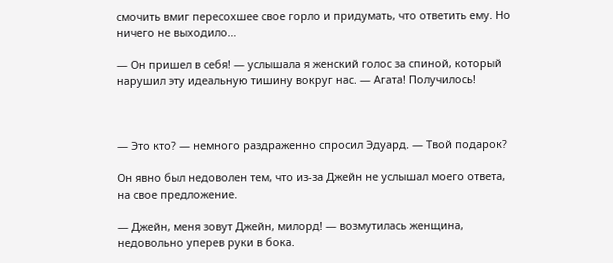смочить вмиг пересохшее свое горло и придумать, что ответить ему. Но ничего не выходило…

— Он пришел в себя! — услышала я женский голос за спиной, который нарушил эту идеальную тишину вокруг нас. — Агата! Получилось!



— Это кто? — немного раздраженно спросил Эдуард. — Твой подарок?

Он явно был недоволен тем, что из-за Джейн не услышал моего ответа, на свое предложение.

— Джейн, меня зовут Джейн, милорд! — возмутилась женщина, недовольно уперев руки в бока.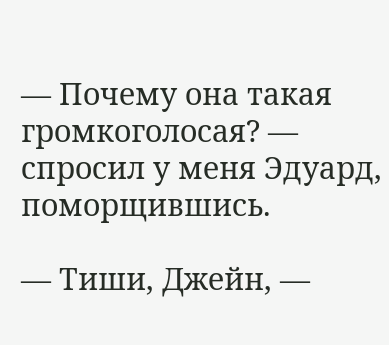— Почему она такая громкоголосая? — спросил у меня Эдуард, поморщившись.

— Тиши, Джейн, —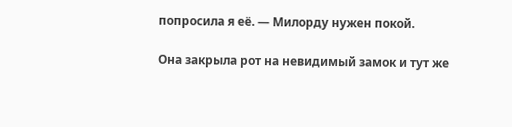попросила я её. — Милорду нужен покой.

Она закрыла рот на невидимый замок и тут же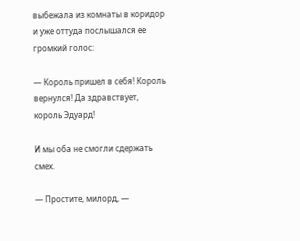выбежала из комнаты в коридор и уже оттуда послышался ее громкий голос:

— Король пришел в себя! Король вернулся! Да здравствует, король Эдуард!

И мы оба не смогли сдержать смех.

— Простите, милорд, —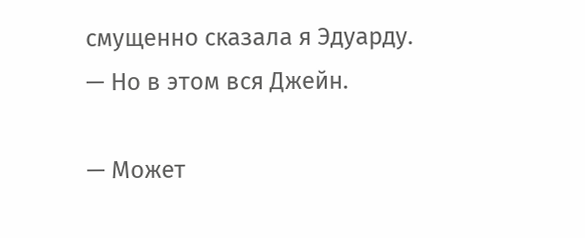смущенно сказала я Эдуарду. — Но в этом вся Джейн.

— Может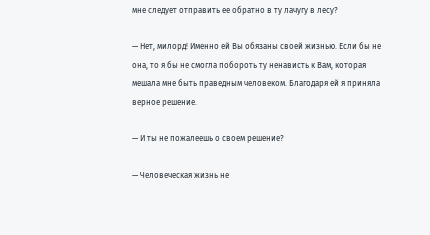мне следует отправить ее обратно в ту лачугу в лесу?

— Нет, милорд! Именно ей Вы обязаны своей жизнью. Если бы не она, то я бы не смогла побороть ту ненависть к Вам, которая мешала мне быть праведным человеком. Благодаря ей я приняла верное решение.

— И ты не пожалеешь о своем решение?

— Человеческая жизнь не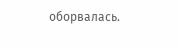оборвалась.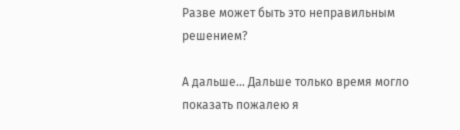Разве может быть это неправильным решением?

А дальше… Дальше только время могло показать пожалею я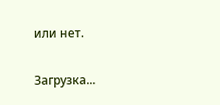или нет.

Загрузка...